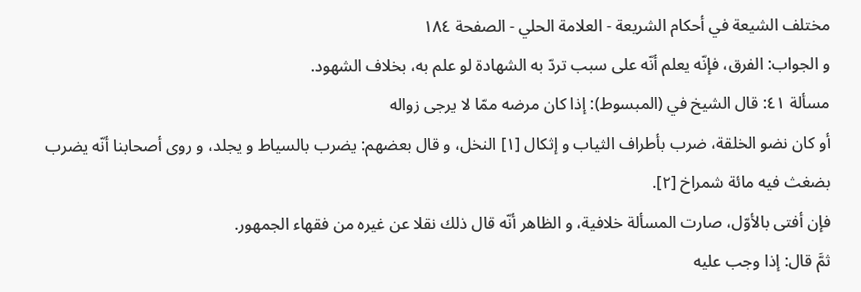مختلف الشيعة في أحكام الشريعة - العلامة الحلي - الصفحة ١٨٤
و الجواب: الفرق، فإنّه يعلم أنّه على سبب تردّ به الشهادة لو علم به، بخلاف الشهود.
مسألة ٤١: قال الشيخ في (المبسوط): إذا كان مرضه ممّا لا يرجى زواله
أو كان نضو الخلقة، ضرب بأطراف الثياب و إثكال [١] النخل، و قال بعضهم: يضرب بالسياط و يجلد، و روى أصحابنا أنّه يضرب بضغث فيه مائة شمراخ [٢].
فإن أفتى بالأوّل، صارت المسألة خلافية، و الظاهر أنّه قال ذلك نقلا عن غيره من فقهاء الجمهور.
ثمَّ قال: إذا وجب عليه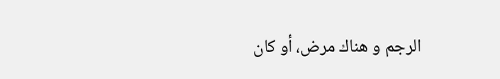الرجم و هناك مرض، أو كان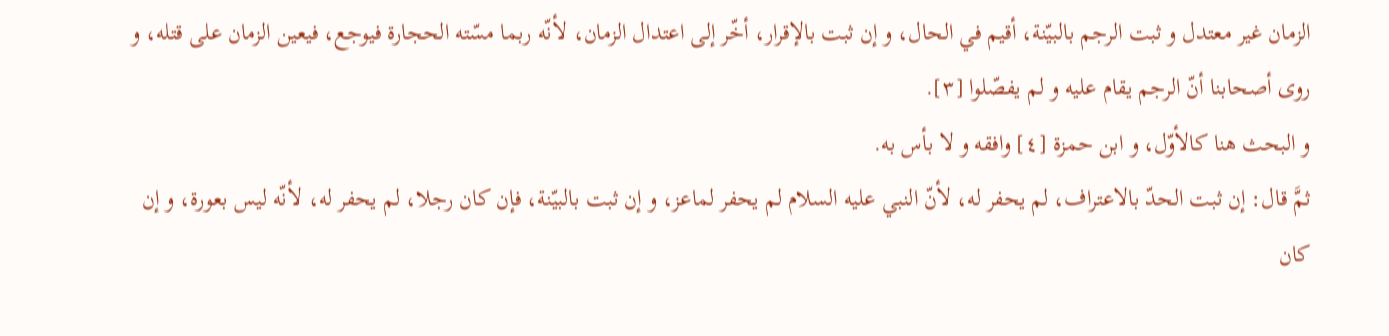الزمان غير معتدل و ثبت الرجم بالبيّنة، أقيم في الحال، و إن ثبت بالإقرار، أخّر إلى اعتدال الزمان، لأنّه ربما مسّته الحجارة فيوجع، فيعين الزمان على قتله، و روى أصحابنا أنّ الرجم يقام عليه و لم يفصّلوا [٣].
و البحث هنا كالأوّل، و ابن حمزة [٤] وافقه و لا بأس به.
ثمَّ قال: إن ثبت الحدّ بالاعتراف، لم يحفر له، لأنّ النبي عليه السلام لم يحفر لماعز، و إن ثبت بالبيّنة، فإن كان رجلا، لم يحفر له، لأنّه ليس بعورة، و إن كان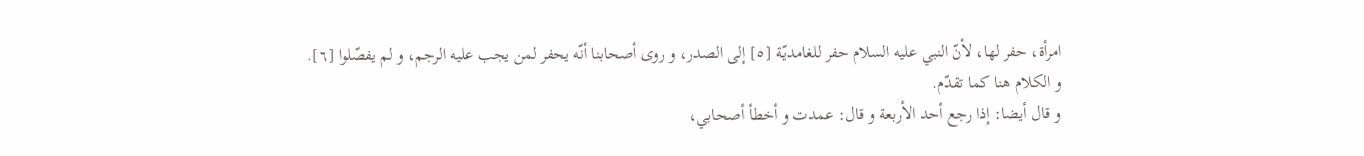امرأة، حفر لها، لأنّ النبي عليه السلام حفر للغامديّة [٥] إلى الصدر، و روى أصحابنا أنّه يحفر لمن يجب عليه الرجم، و لم يفصّلوا [٦].
و الكلام هنا كما تقدّم.
و قال أيضا: إذا رجع أحد الأربعة و قال: عمدت و أخطأ أصحابي،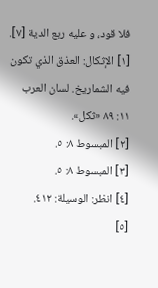فلا قود، و عليه ربع الدية [٧].
[١] الإثكال: العذق الذي تكون فيه الشماريخ. لسان العرب ١١: ٨٩ «ثكل».
[٢] المبسوط ٨: ٥.
[٣] المبسوط ٨: ٥.
[٤] انظر: الوسيلة: ٤١٢.
[٥]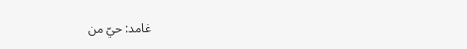غامد: حيّ من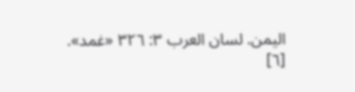اليمن. لسان العرب ٣: ٣٢٦ «غمد».
[٦]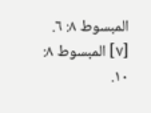المبسوط ٨: ٦.
[٧] المبسوط ٨: ١٠.